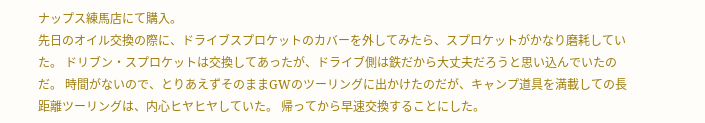ナップス練馬店にて購入。
先日のオイル交換の際に、ドライブスプロケットのカバーを外してみたら、スプロケットがかなり磨耗していた。 ドリブン・スプロケットは交換してあったが、ドライブ側は鉄だから大丈夫だろうと思い込んでいたのだ。 時間がないので、とりあえずそのままGWのツーリングに出かけたのだが、キャンプ道具を満載しての長距離ツーリングは、内心ヒヤヒヤしていた。 帰ってから早速交換することにした。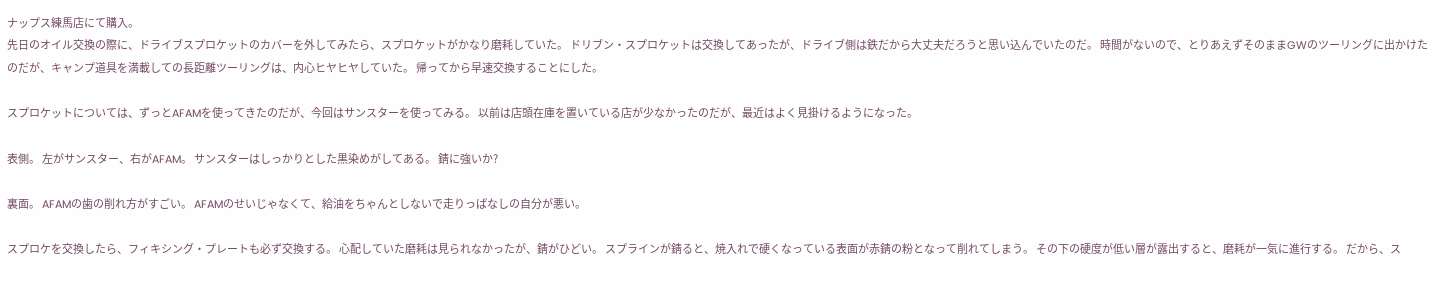ナップス練馬店にて購入。
先日のオイル交換の際に、ドライブスプロケットのカバーを外してみたら、スプロケットがかなり磨耗していた。 ドリブン・スプロケットは交換してあったが、ドライブ側は鉄だから大丈夫だろうと思い込んでいたのだ。 時間がないので、とりあえずそのままGWのツーリングに出かけたのだが、キャンプ道具を満載しての長距離ツーリングは、内心ヒヤヒヤしていた。 帰ってから早速交換することにした。

スプロケットについては、ずっとAFAMを使ってきたのだが、今回はサンスターを使ってみる。 以前は店頭在庫を置いている店が少なかったのだが、最近はよく見掛けるようになった。

表側。 左がサンスター、右がAFAM。 サンスターはしっかりとした黒染めがしてある。 錆に強いか?

裏面。 AFAMの歯の削れ方がすごい。 AFAMのせいじゃなくて、給油をちゃんとしないで走りっぱなしの自分が悪い。

スプロケを交換したら、フィキシング・プレートも必ず交換する。 心配していた磨耗は見られなかったが、錆がひどい。 スプラインが錆ると、焼入れで硬くなっている表面が赤錆の粉となって削れてしまう。 その下の硬度が低い層が露出すると、磨耗が一気に進行する。 だから、ス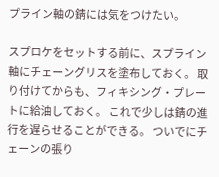プライン軸の錆には気をつけたい。

スプロケをセットする前に、スプライン軸にチェーングリスを塗布しておく。 取り付けてからも、フィキシング・プレートに給油しておく。 これで少しは錆の進行を遅らせることができる。 ついでにチェーンの張り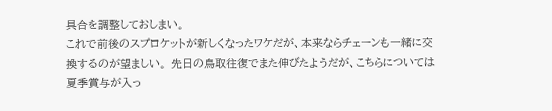具合を調整しておしまい。
これで前後のスプロケットが新しくなったワケだが、本来ならチェーンも一緒に交換するのが望ましい。 先日の鳥取往復でまた伸びたようだが、こちらについては夏季賞与が入っ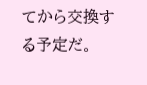てから交換する予定だ。